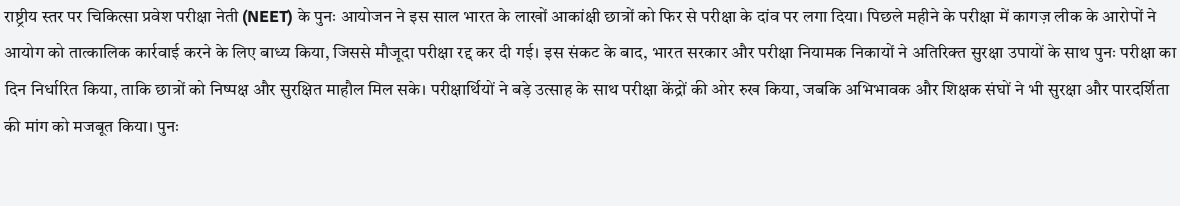राष्ट्रीय स्तर पर चिकित्सा प्रवेश परीक्षा नेती (NEET) के पुनः आयोजन ने इस साल भारत के लाखों आकांक्षी छात्रों को फिर से परीक्षा के दांव पर लगा दिया। पिछले महीने के परीक्षा में कागज़ लीक के आरोपों ने आयोग को तात्कालिक कार्रवाई करने के लिए बाध्य किया, जिससे मौजूदा परीक्षा रद्द कर दी गई। इस संकट के बाद, भारत सरकार और परीक्षा नियामक निकायों ने अतिरिक्त सुरक्षा उपायों के साथ पुनः परीक्षा का दिन निर्धारित किया, ताकि छात्रों को निष्पक्ष और सुरक्षित माहौल मिल सके। परीक्षार्थियों ने बड़े उत्साह के साथ परीक्षा केंद्रों की ओर रुख किया, जबकि अभिभावक और शिक्षक संघों ने भी सुरक्षा और पारदर्शिता की मांग को मजबूत किया। पुनः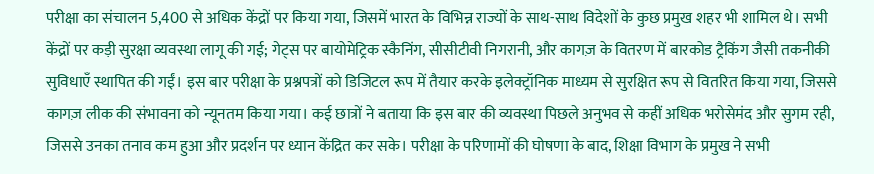परीक्षा का संचालन 5,400 से अधिक केंद्रों पर किया गया, जिसमें भारत के विभिन्न राज्यों के साथ-साथ विदेशों के कुछ प्रमुख शहर भी शामिल थे। सभी केंद्रों पर कड़ी सुरक्षा व्यवस्था लागू की गई; गेट्स पर बायोमेट्रिक स्कैनिंग, सीसीटीवी निगरानी, और कागज़ के वितरण में बारकोड ट्रैकिंग जैसी तकनीकी सुविधाएँ स्थापित की गईं। इस बार परीक्षा के प्रश्नपत्रों को डिजिटल रूप में तैयार करके इलेक्ट्रॉनिक माध्यम से सुरक्षित रूप से वितरित किया गया, जिससे कागज़ लीक की संभावना को न्यूनतम किया गया। कई छात्रों ने बताया कि इस बार की व्यवस्था पिछले अनुभव से कहीं अधिक भरोसेमंद और सुगम रही, जिससे उनका तनाव कम हुआ और प्रदर्शन पर ध्यान केंद्रित कर सके। परीक्षा के परिणामों की घोषणा के बाद, शिक्षा विभाग के प्रमुख ने सभी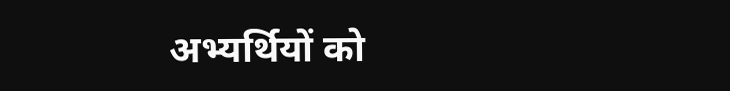अभ्यर्थियों को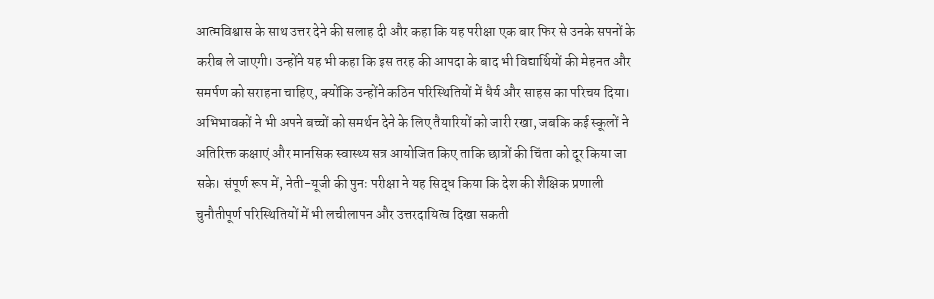आत्मविश्वास के साथ उत्तर देने की सलाह दी और कहा कि यह परीक्षा एक बार फिर से उनके सपनों के करीब ले जाएगी। उन्होंने यह भी कहा कि इस तरह की आपदा के बाद भी विद्यार्थियों की मेहनत और समर्पण को सराहना चाहिए, क्योंकि उन्होंने कठिन परिस्थितियों में धैर्य और साहस का परिचय दिया। अभिभावकों ने भी अपने बच्चों को समर्थन देने के लिए तैयारियों को जारी रखा, जबकि कई स्कूलों ने अतिरिक्त कक्षाएं और मानसिक स्वास्थ्य सत्र आयोजित किए ताकि छात्रों की चिंता को दूर किया जा सके। संपूर्ण रूप में, नेती-यूजी की पुनः परीक्षा ने यह सिद्ध किया कि देश की शैक्षिक प्रणाली चुनौतीपूर्ण परिस्थितियों में भी लचीलापन और उत्तरदायित्व दिखा सकती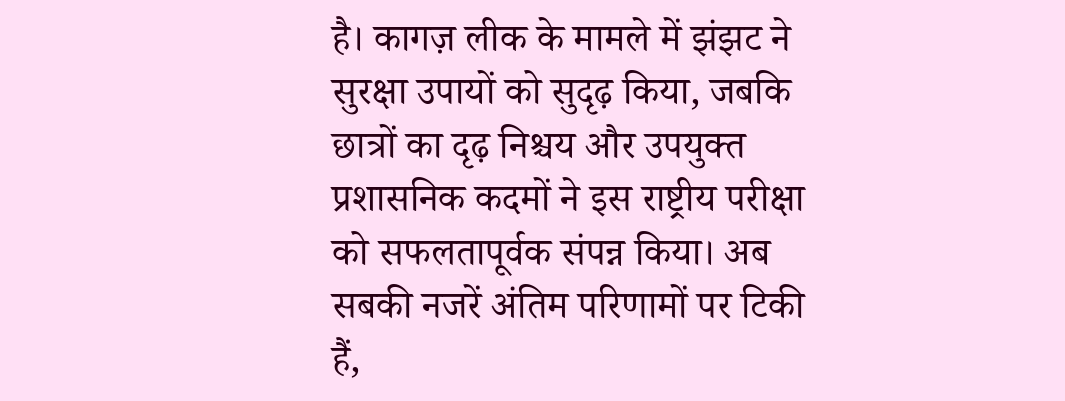है। कागज़ लीक के मामले में झंझट ने सुरक्षा उपायों को सुदृढ़ किया, जबकि छात्रों का दृढ़ निश्चय और उपयुक्त प्रशासनिक कदमों ने इस राष्ट्रीय परीक्षा को सफलतापूर्वक संपन्न किया। अब सबकी नजरें अंतिम परिणामों पर टिकी हैं,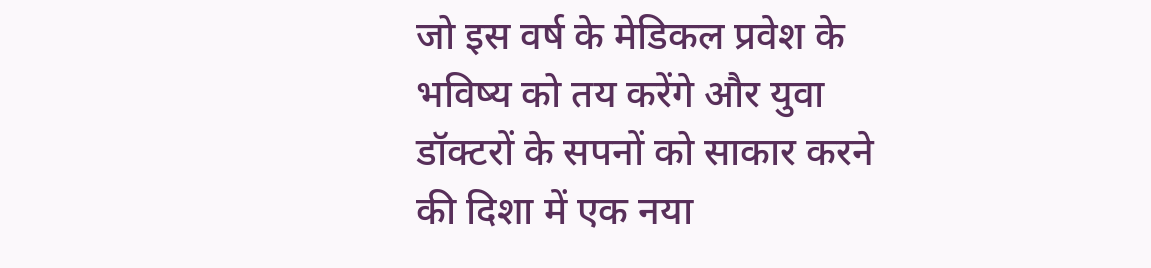जो इस वर्ष के मेडिकल प्रवेश के भविष्य को तय करेंगे और युवा डॉक्टरों के सपनों को साकार करने की दिशा में एक नया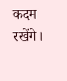कदम रखेंगे।